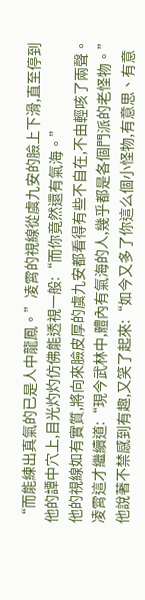“而能練出真氣的已是人中龍鳳。”凌霄的視線從虞九安的臉上下滑,直至停到他的譚中穴上,目光灼灼仿佛能透視一般:“而你竟然還有氣海。”
他的視線如有實質,將向來臉皮厚的虞九安都看得有些不自在,不由輕咳了兩聲。
凌霄這才繼續道:“現今武林中,體內有氣海的人,幾乎都是各個門派的老怪物。”
他說著不禁感到有趣,又笑了起來:“如今又多了你這么個小怪物,有意思、有意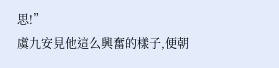思!”
虞九安見他這么興奮的樣子,便朝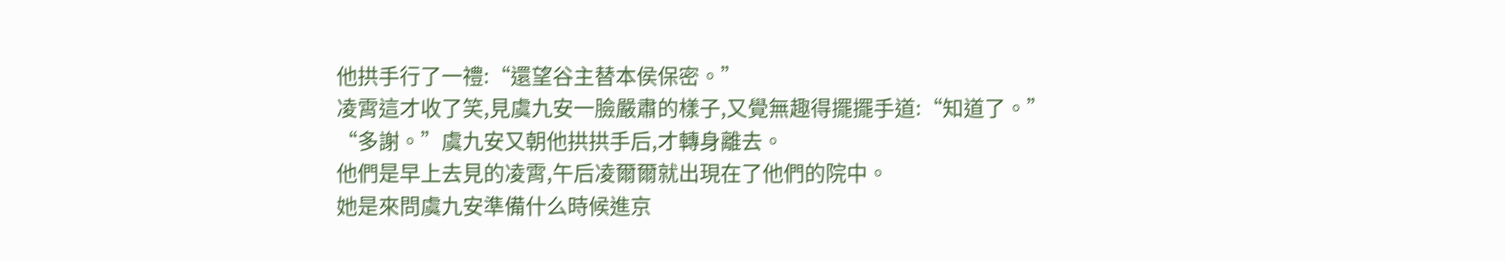他拱手行了一禮:“還望谷主替本侯保密。”
凌霄這才收了笑,見虞九安一臉嚴肅的樣子,又覺無趣得擺擺手道:“知道了。”
“多謝。”虞九安又朝他拱拱手后,才轉身離去。
他們是早上去見的凌霄,午后凌爾爾就出現在了他們的院中。
她是來問虞九安準備什么時候進京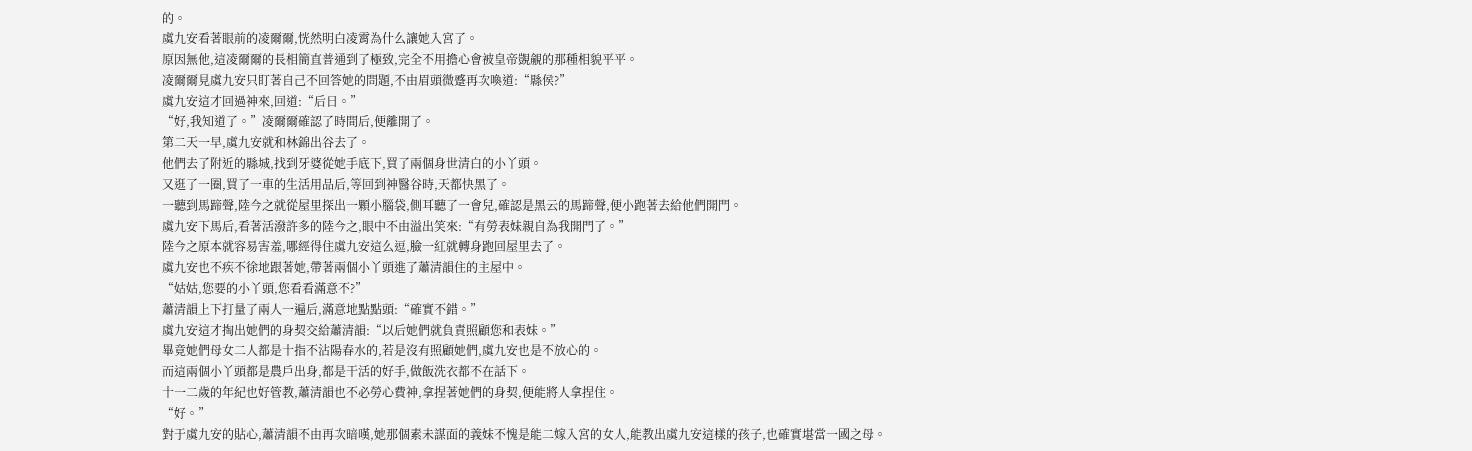的。
虞九安看著眼前的凌爾爾,恍然明白凌霄為什么讓她入宮了。
原因無他,這凌爾爾的長相簡直普通到了極致,完全不用擔心會被皇帝覬覦的那種相貌平平。
凌爾爾見虞九安只盯著自己不回答她的問題,不由眉頭微蹙再次喚道:“縣侯?”
虞九安這才回過神來,回道:“后日。”
“好,我知道了。”凌爾爾確認了時間后,便離開了。
第二天一早,虞九安就和林錦出谷去了。
他們去了附近的縣城,找到牙婆從她手底下,買了兩個身世清白的小丫頭。
又逛了一圈,買了一車的生活用品后,等回到神醫谷時,天都快黑了。
一聽到馬蹄聲,陸今之就從屋里探出一顆小腦袋,側耳聽了一會兒,確認是黑云的馬蹄聲,便小跑著去給他們開門。
虞九安下馬后,看著活潑許多的陸今之,眼中不由溢出笑來:“有勞表妹親自為我開門了。”
陸今之原本就容易害羞,哪經得住虞九安這么逗,臉一紅就轉身跑回屋里去了。
虞九安也不疾不徐地跟著她,帶著兩個小丫頭進了蕭清韻住的主屋中。
“姑姑,您要的小丫頭,您看看滿意不?”
蕭清韻上下打量了兩人一遍后,滿意地點點頭:“確實不錯。”
虞九安這才掏出她們的身契交給蕭清韻:“以后她們就負責照顧您和表妹。”
畢竟她們母女二人都是十指不沾陽春水的,若是沒有照顧她們,虞九安也是不放心的。
而這兩個小丫頭都是農戶出身,都是干活的好手,做飯洗衣都不在話下。
十一二歲的年紀也好管教,蕭清韻也不必勞心費神,拿捏著她們的身契,便能將人拿捏住。
“好。”
對于虞九安的貼心,蕭清韻不由再次暗嘆,她那個素未謀面的義妹不愧是能二嫁入宮的女人,能教出虞九安這樣的孩子,也確實堪當一國之母。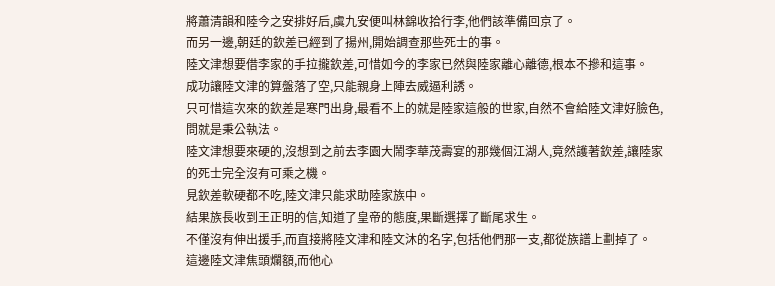將蕭清韻和陸今之安排好后,虞九安便叫林錦收拾行李,他們該準備回京了。
而另一邊,朝廷的欽差已經到了揚州,開始調查那些死士的事。
陸文津想要借李家的手拉攏欽差,可惜如今的李家已然與陸家離心離德,根本不摻和這事。
成功讓陸文津的算盤落了空,只能親身上陣去威逼利誘。
只可惜這次來的欽差是寒門出身,最看不上的就是陸家這般的世家,自然不會給陸文津好臉色,問就是秉公執法。
陸文津想要來硬的,沒想到之前去李園大鬧李華茂壽宴的那幾個江湖人,竟然護著欽差,讓陸家的死士完全沒有可乘之機。
見欽差軟硬都不吃,陸文津只能求助陸家族中。
結果族長收到王正明的信,知道了皇帝的態度,果斷選擇了斷尾求生。
不僅沒有伸出援手,而直接將陸文津和陸文沐的名字,包括他們那一支,都從族譜上劃掉了。
這邊陸文津焦頭爛額,而他心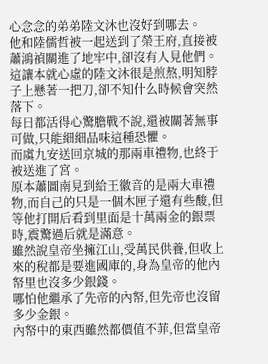心念念的弟弟陸文沐也沒好到哪去。
他和陸儒哲被一起送到了榮王府,直接被蕭鴻禎關進了地牢中,卻沒有人見他們。
這讓本就心虛的陸文沐很是煎熬,明知脖子上懸著一把刀,卻不知什么時候會突然落下。
每日都活得心驚膽戰不說,還被關著無事可做,只能細細品味這種恐懼。
而虞九安送回京城的那兩車禮物,也終于被送進了宮。
原本蕭圖南見到給王徽音的是兩大車禮物,而自己的只是一個木匣子還有些酸,但等他打開后看到里面是十萬兩金的銀票時,震驚過后就是滿意。
雖然說皇帝坐擁江山,受萬民供養,但收上來的稅都是要進國庫的,身為皇帝的他內帑里也沒多少銀錢。
哪怕他繼承了先帝的內帑,但先帝也沒留多少金銀。
內帑中的東西雖然都價值不菲,但當皇帝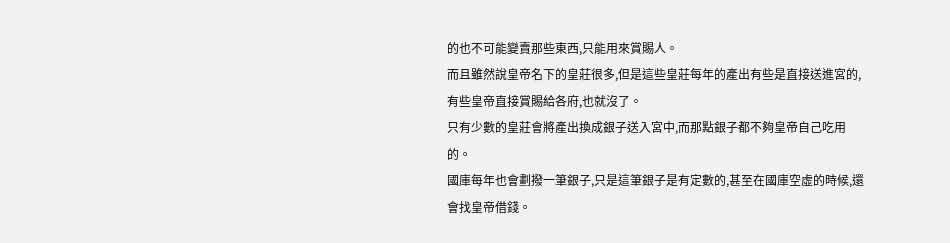的也不可能變賣那些東西,只能用來賞賜人。
而且雖然說皇帝名下的皇莊很多,但是這些皇莊每年的產出有些是直接送進宮的,有些皇帝直接賞賜給各府,也就沒了。
只有少數的皇莊會將產出換成銀子送入宮中,而那點銀子都不夠皇帝自己吃用的。
國庫每年也會劃撥一筆銀子,只是這筆銀子是有定數的,甚至在國庫空虛的時候,還會找皇帝借錢。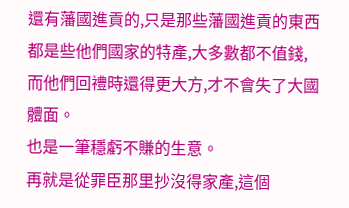還有藩國進貢的,只是那些藩國進貢的東西都是些他們國家的特產,大多數都不值錢,而他們回禮時還得更大方,才不會失了大國體面。
也是一筆穩虧不賺的生意。
再就是從罪臣那里抄沒得家產,這個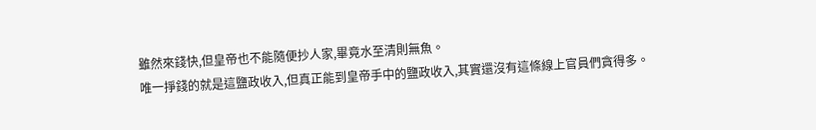雖然來錢快,但皇帝也不能隨便抄人家,畢竟水至清則無魚。
唯一掙錢的就是這鹽政收入,但真正能到皇帝手中的鹽政收入,其實還沒有這條線上官員們貪得多。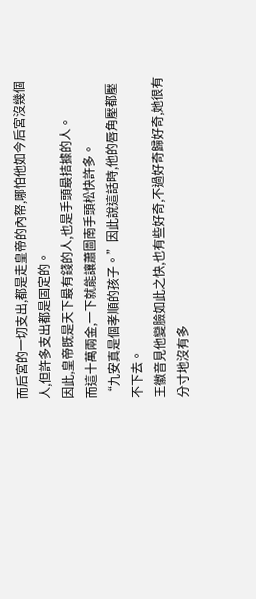而后宮的一切支出,都是走皇帝的內帑,哪怕他如今后宮沒幾個人,但許多支出都是固定的。
因此,皇帝既是天下最有錢的人,也是手頭最拮據的人。
而這十萬兩金,一下就能讓蕭圖南手頭松快許多。
“九安真是個孝順的孩子。”因此說這話時,他的唇角壓都壓不下去。
王徽音見他變臉如此之快,也有些好奇,不過好奇歸好奇,她很有分寸地沒有多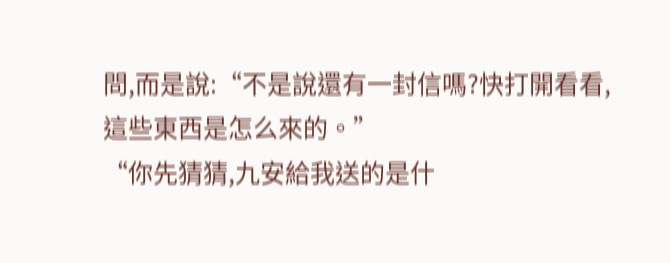問,而是說:“不是說還有一封信嗎?快打開看看,這些東西是怎么來的。”
“你先猜猜,九安給我送的是什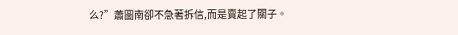么?”蕭圖南卻不急著拆信,而是賣起了關子。